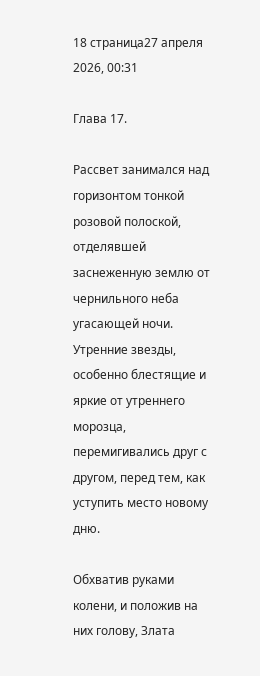18 страница27 апреля 2026, 00:31

Глава 17.

Рассвет занимался над горизонтом тонкой розовой полоской, отделявшей заснеженную землю от чернильного неба угасающей ночи. Утренние звезды, особенно блестящие и яркие от утреннего морозца, перемигивались друг с другом, перед тем, как уступить место новому дню.

Обхватив руками колени, и положив на них голову, Злата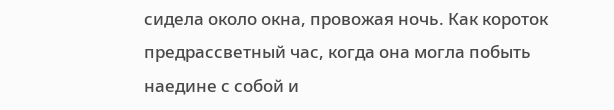сидела около окна, провожая ночь. Как короток предрассветный час, когда она могла побыть наедине с собой и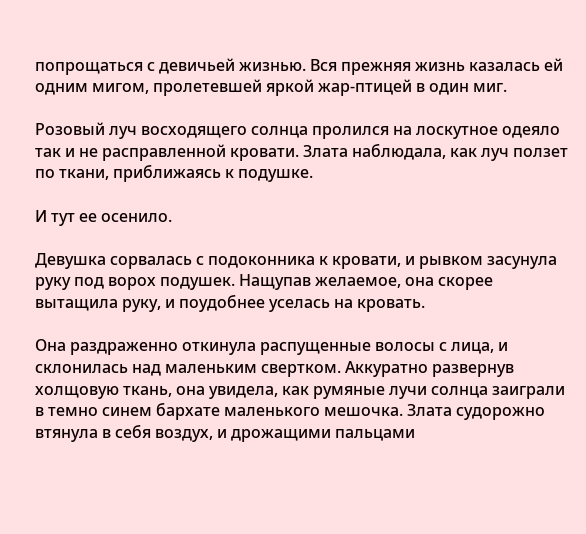попрощаться с девичьей жизнью. Вся прежняя жизнь казалась ей одним мигом, пролетевшей яркой жар-птицей в один миг.

Розовый луч восходящего солнца пролился на лоскутное одеяло так и не расправленной кровати. Злата наблюдала, как луч ползет по ткани, приближаясь к подушке.

И тут ее осенило.

Девушка сорвалась с подоконника к кровати, и рывком засунула руку под ворох подушек. Нащупав желаемое, она скорее вытащила руку, и поудобнее уселась на кровать.

Она раздраженно откинула распущенные волосы с лица, и склонилась над маленьким свертком. Аккуратно развернув холщовую ткань, она увидела, как румяные лучи солнца заиграли в темно синем бархате маленького мешочка. Злата судорожно втянула в себя воздух, и дрожащими пальцами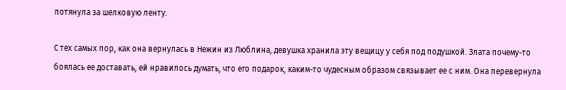потянула за шелковую ленту.

С тех самых пор, как она вернулась в Нежин из Люблина, девушка хранила эту вещицу у себя под подушкой. Злата почему-то боялась ее доставать, ей нравилось думать, что его подарок, каким-то чудесным образом связывает ее с ним. Она перевернула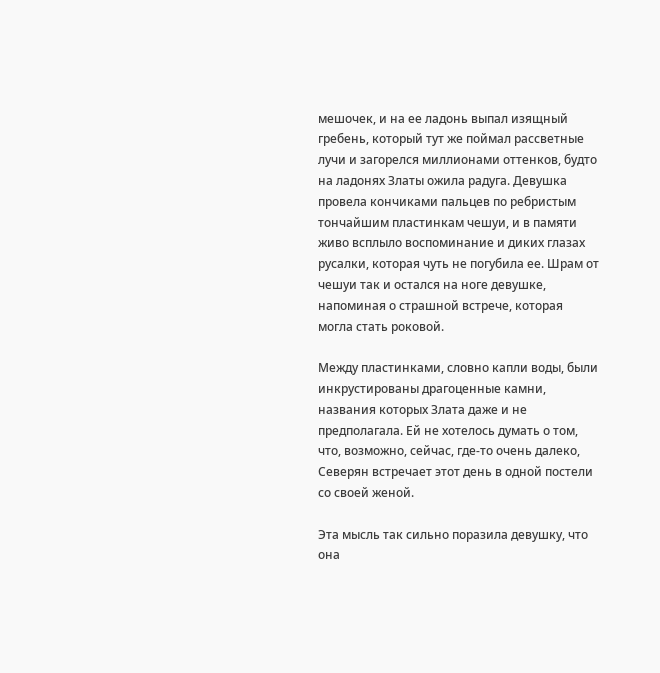мешочек, и на ее ладонь выпал изящный гребень, который тут же поймал рассветные лучи и загорелся миллионами оттенков, будто на ладонях Златы ожила радуга. Девушка провела кончиками пальцев по ребристым тончайшим пластинкам чешуи, и в памяти живо всплыло воспоминание и диких глазах русалки, которая чуть не погубила ее. Шрам от чешуи так и остался на ноге девушке, напоминая о страшной встрече, которая могла стать роковой.

Между пластинками, словно капли воды, были инкрустированы драгоценные камни, названия которых Злата даже и не предполагала. Ей не хотелось думать о том, что, возможно, сейчас, где-то очень далеко, Северян встречает этот день в одной постели со своей женой.

Эта мысль так сильно поразила девушку, что она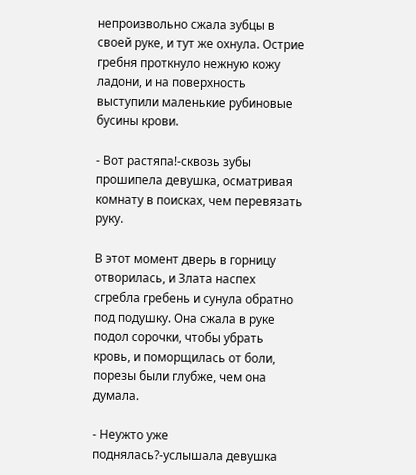непроизвольно сжала зубцы в своей руке, и тут же охнула. Острие гребня проткнуло нежную кожу ладони, и на поверхность выступили маленькие рубиновые бусины крови.

- Вот растяпа!-сквозь зубы прошипела девушка, осматривая комнату в поисках, чем перевязать руку.

В этот момент дверь в горницу отворилась, и Злата наспех сгребла гребень и сунула обратно под подушку. Она сжала в руке подол сорочки, чтобы убрать кровь, и поморщилась от боли, порезы были глубже, чем она думала.

- Неужто уже поднялась?-услышала девушка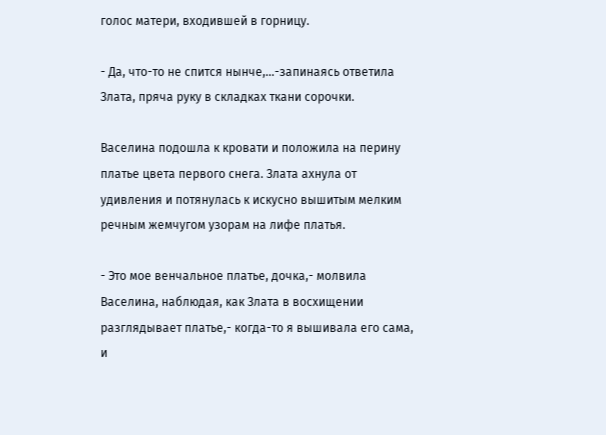голос матери, входившей в горницу.

- Да, что-то не спится нынче,...-запинаясь ответила Злата, пряча руку в складках ткани сорочки.

Васелина подошла к кровати и положила на перину платье цвета первого снега. Злата ахнула от удивления и потянулась к искусно вышитым мелким речным жемчугом узорам на лифе платья.

- Это мое венчальное платье, дочка,- молвила Васелина, наблюдая, как Злата в восхищении разглядывает платье,- когда-то я вышивала его сама, и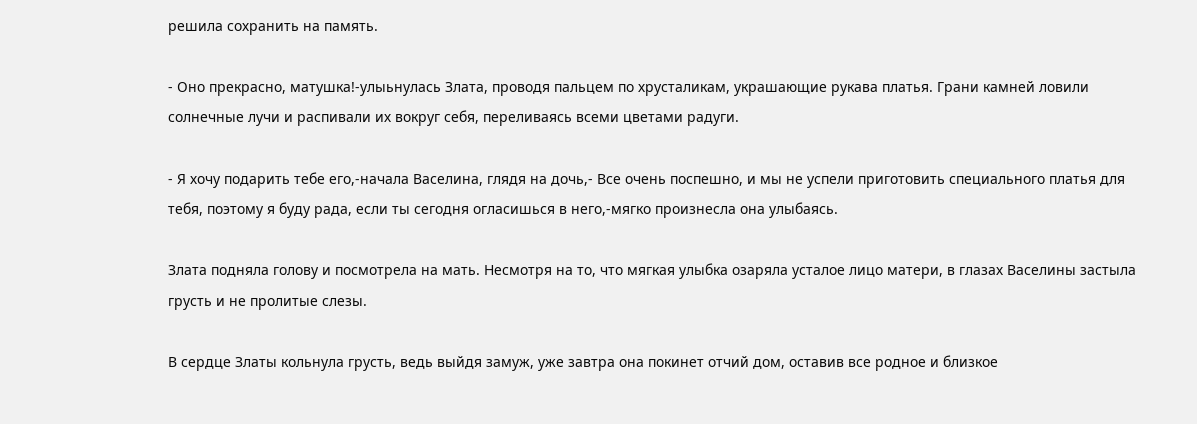решила сохранить на память.

- Оно прекрасно, матушка!-улыьнулась Злата, проводя пальцем по хрусталикам, украшающие рукава платья. Грани камней ловили солнечные лучи и распивали их вокруг себя, переливаясь всеми цветами радуги.

- Я хочу подарить тебе его,-начала Васелина, глядя на дочь,- Все очень поспешно, и мы не успели приготовить специального платья для тебя, поэтому я буду рада, если ты сегодня огласишься в него,-мягко произнесла она улыбаясь.

Злата подняла голову и посмотрела на мать. Несмотря на то, что мягкая улыбка озаряла усталое лицо матери, в глазах Васелины застыла грусть и не пролитые слезы.

В сердце Златы кольнула грусть, ведь выйдя замуж, уже завтра она покинет отчий дом, оставив все родное и близкое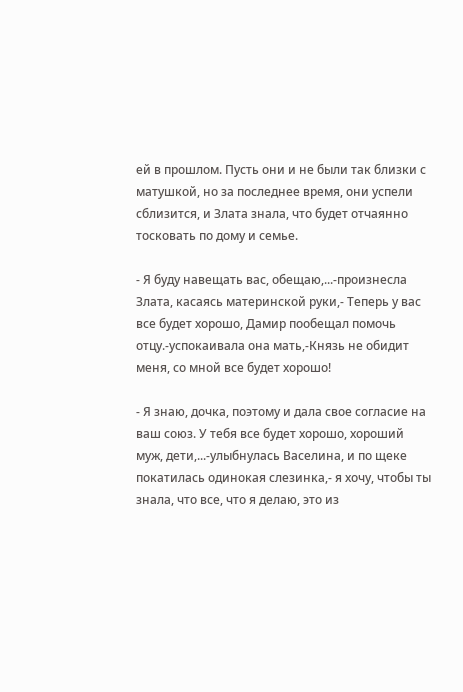ей в прошлом. Пусть они и не были так близки с матушкой, но за последнее время, они успели сблизится, и Злата знала, что будет отчаянно тосковать по дому и семье.

- Я буду навещать вас, обещаю,...-произнесла Злата, касаясь материнской руки,- Теперь у вас все будет хорошо, Дамир пообещал помочь отцу.-успокаивала она мать,-Князь не обидит меня, со мной все будет хорошо!

- Я знаю, дочка, поэтому и дала свое согласие на ваш союз. У тебя все будет хорошо, хороший муж, дети,...-улыбнулась Васелина, и по щеке покатилась одинокая слезинка,- я хочу, чтобы ты знала, что все, что я делаю, это из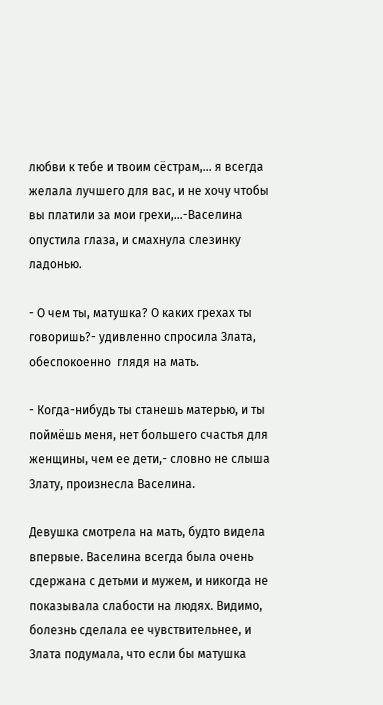любви к тебе и твоим сёстрам,... я всегда желала лучшего для вас, и не хочу чтобы вы платили за мои грехи,...-Васелина опустила глаза, и смахнула слезинку ладонью.

- О чем ты, матушка? О каких грехах ты говоришь?- удивленно спросила Злата, обеспокоенно  глядя на мать.

- Когда-нибудь ты станешь матерью, и ты поймёшь меня, нет большего счастья для женщины, чем ее дети,- словно не слыша Злату, произнесла Васелина.

Девушка смотрела на мать, будто видела впервые. Васелина всегда была очень сдержана с детьми и мужем, и никогда не показывала слабости на людях. Видимо, болезнь сделала ее чувствительнее, и Злата подумала, что если бы матушка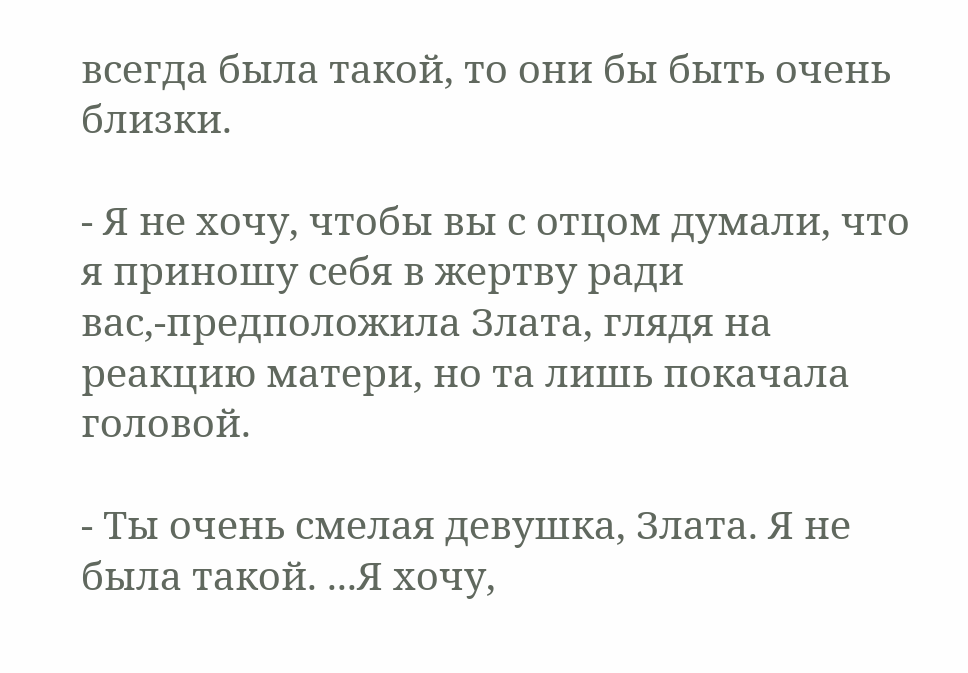всегда была такой, то они бы быть очень близки.

- Я не хочу, чтобы вы с отцом думали, что я приношу себя в жертву ради вас,-предположила Злата, глядя на реакцию матери, но та лишь покачала головой.

- Ты очень смелая девушка, Злата. Я не была такой. ...Я хочу,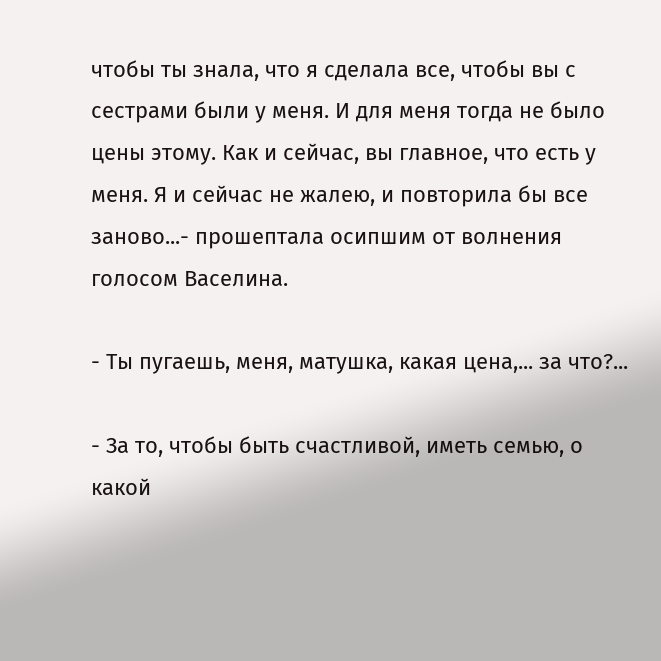чтобы ты знала, что я сделала все, чтобы вы с сестрами были у меня. И для меня тогда не было цены этому. Как и сейчас, вы главное, что есть у меня. Я и сейчас не жалею, и повторила бы все заново...- прошептала осипшим от волнения голосом Васелина.

- Ты пугаешь, меня, матушка, какая цена,... за что?...

- За то, чтобы быть счастливой, иметь семью, о какой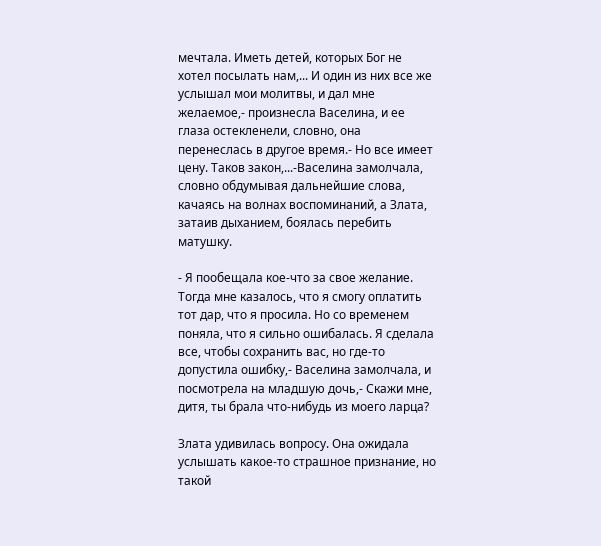мечтала. Иметь детей, которых Бог не хотел посылать нам,... И один из них все же услышал мои молитвы, и дал мне желаемое,- произнесла Васелина, и ее глаза остекленели, словно, она перенеслась в другое время.- Но все имеет цену. Таков закон,...-Васелина замолчала, словно обдумывая дальнейшие слова, качаясь на волнах воспоминаний, а Злата, затаив дыханием, боялась перебить матушку.

- Я пообещала кое-что за свое желание. Тогда мне казалось, что я смогу оплатить тот дар, что я просила. Но со временем поняла, что я сильно ошибалась. Я сделала все, чтобы сохранить вас, но где-то допустила ошибку,- Васелина замолчала, и посмотрела на младшую дочь,- Скажи мне, дитя, ты брала что-нибудь из моего ларца?

Злата удивилась вопросу. Она ожидала услышать какое-то страшное признание, но такой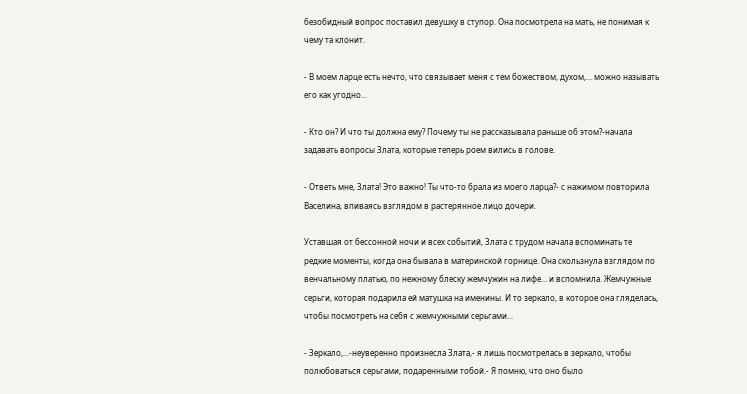безобидный вопрос поставил девушку в ступор. Она посмотрела на мать, не понимая к чему та клонит.

- В моем ларце есть нечто, что связывает меня с тем божеством, духом,... можно называть его как угодно...

- Кто он? И что ты должна ему? Почему ты не рассказывала раньше об этом?-начала задавать вопросы Злата, которые теперь роем вились в голове.

- Ответь мне, Злата! Это важно! Ты что-то брала из моего ларца?- с нажимом повторила Васелина, впиваясь взглядом в растерянное лицо дочери.

Уставшая от бессонной ночи и всех событий, Злата с трудом начала вспоминать те редкие моменты, когда она бывала в материнской горнице. Она скользнула взглядом по венчальному платью, по нежному блеску жемчужин на лифе... и вспомнила. Жемчужные серьги, которая подарила ей матушка на именины. И то зеркало, в которое она гляделась, чтобы посмотреть на себя с жемчужными серьгами...

- Зеркало,...-неуверенно произнесла Злата,- я лишь посмотрелась в зеркало, чтобы полюбоваться серьгами, подаренными тобой.- Я помню, что оно было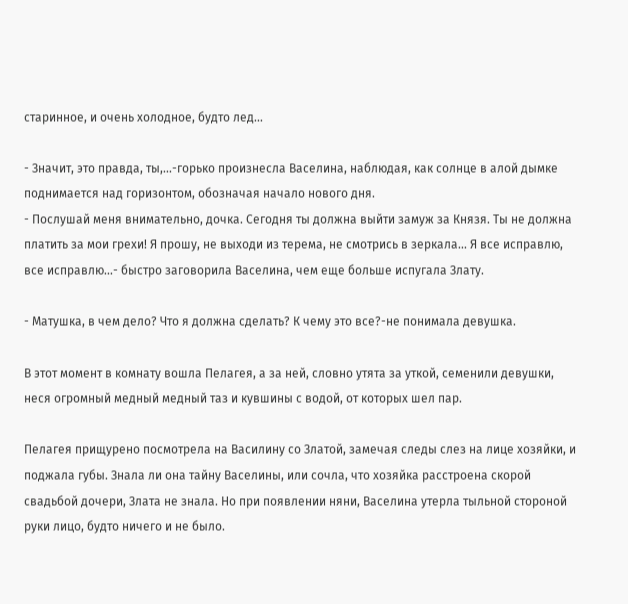старинное, и очень холодное, будто лед...

- Значит, это правда, ты,...-горько произнесла Васелина, наблюдая, как солнце в алой дымке поднимается над горизонтом, обозначая начало нового дня.
- Послушай меня внимательно, дочка. Сегодня ты должна выйти замуж за Князя. Ты не должна платить за мои грехи! Я прошу, не выходи из терема, не смотрись в зеркала... Я все исправлю, все исправлю...- быстро заговорила Васелина, чем еще больше испугала Злату.

- Матушка, в чем дело? Что я должна сделать? К чему это все?-не понимала девушка.

В этот момент в комнату вошла Пелагея, а за ней, словно утята за уткой, семенили девушки, неся огромный медный медный таз и кувшины с водой, от которых шел пар.

Пелагея прищурено посмотрела на Василину со Златой, замечая следы слез на лице хозяйки, и поджала губы. Знала ли она тайну Васелины, или сочла, что хозяйка расстроена скорой свадьбой дочери, Злата не знала. Но при появлении няни, Васелина утерла тыльной стороной руки лицо, будто ничего и не было.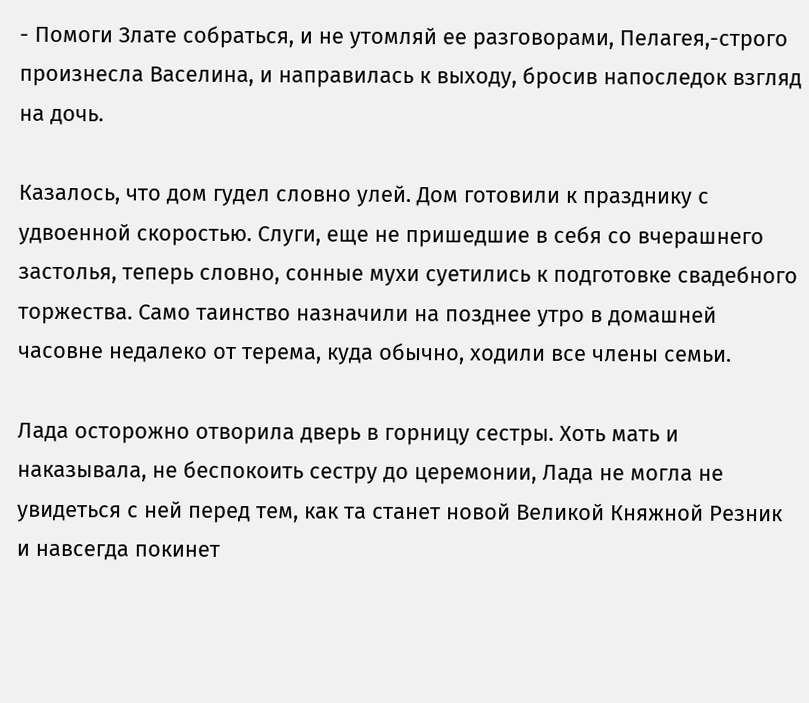- Помоги Злате собраться, и не утомляй ее разговорами, Пелагея,-строго произнесла Васелина, и направилась к выходу, бросив напоследок взгляд на дочь.

Казалось, что дом гудел словно улей. Дом готовили к празднику с удвоенной скоростью. Слуги, еще не пришедшие в себя со вчерашнего застолья, теперь словно, сонные мухи суетились к подготовке свадебного торжества. Само таинство назначили на позднее утро в домашней часовне недалеко от терема, куда обычно, ходили все члены семьи.

Лада осторожно отворила дверь в горницу сестры. Хоть мать и наказывала, не беспокоить сестру до церемонии, Лада не могла не увидеться с ней перед тем, как та станет новой Великой Княжной Резник и навсегда покинет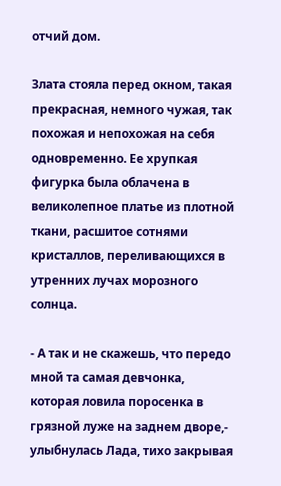отчий дом.

Злата стояла перед окном, такая прекрасная, немного чужая, так похожая и непохожая на себя одновременно. Ее хрупкая фигурка была облачена в великолепное платье из плотной ткани, расшитое сотнями кристаллов, переливающихся в утренних лучах морозного солнца.

- А так и не скажешь, что передо мной та самая девчонка, которая ловила поросенка в грязной луже на заднем дворе,- улыбнулась Лада, тихо закрывая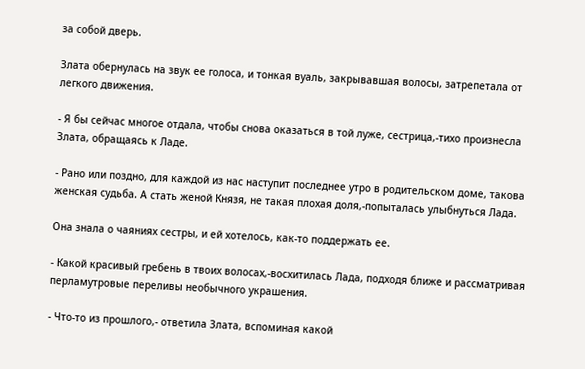за собой дверь.

Злата обернулась на звук ее голоса, и тонкая вуаль, закрывавшая волосы, затрепетала от легкого движения.

- Я бы сейчас многое отдала, чтобы снова оказаться в той луже, сестрица,-тихо произнесла Злата, обращаясь к Ладе.

- Рано или поздно, для каждой из нас наступит последнее утро в родительском доме, такова женская судьба. А стать женой Князя, не такая плохая доля,-попыталась улыбнуться Лада.

Она знала о чаяниях сестры, и ей хотелось, как-то поддержать ее.

- Какой красивый гребень в твоих волосах,-восхитилась Лада, подходя ближе и рассматривая перламутровые переливы необычного украшения.

- Что-то из прошлого,- ответила Злата, вспоминая какой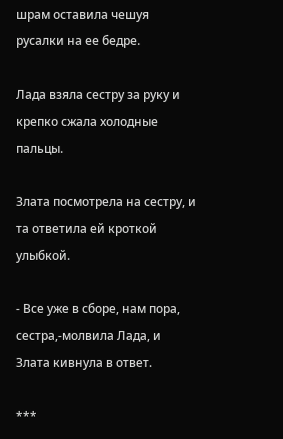шрам оставила чешуя русалки на ее бедре.

Лада взяла сестру за руку и крепко сжала холодные пальцы.

Злата посмотрела на сестру, и та ответила ей кроткой улыбкой.

- Все уже в сборе, нам пора, сестра,-молвила Лада, и Злата кивнула в ответ.

***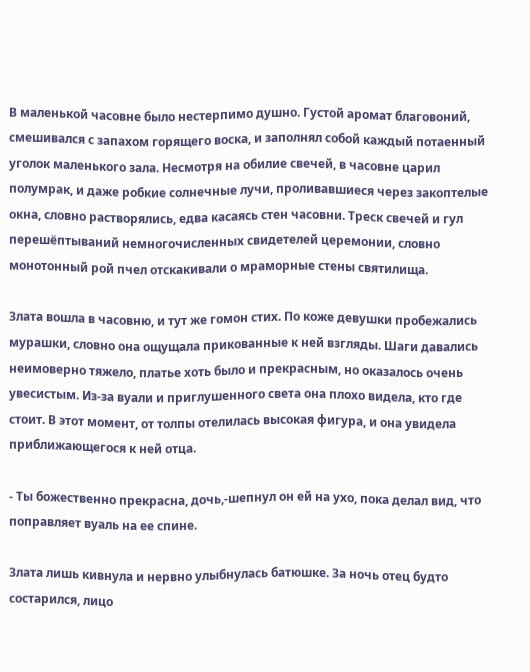В маленькой часовне было нестерпимо душно. Густой аромат благовоний, смешивался с запахом горящего воска, и заполнял собой каждый потаенный уголок маленького зала. Несмотря на обилие свечей, в часовне царил полумрак, и даже робкие солнечные лучи, проливавшиеся через закоптелые окна, словно растворялись, едва касаясь стен часовни. Треск свечей и гул перешёптываний немногочисленных свидетелей церемонии, словно монотонный рой пчел отскакивали о мраморные стены святилища.

Злата вошла в часовню, и тут же гомон стих. По коже девушки пробежались мурашки, словно она ощущала прикованные к ней взгляды. Шаги давались неимоверно тяжело, платье хоть было и прекрасным, но оказалось очень увесистым. Из-за вуали и приглушенного света она плохо видела, кто где стоит. В этот момент, от толпы отелилась высокая фигура, и она увидела приближающегося к ней отца.

- Ты божественно прекрасна, дочь,-шепнул он ей на ухо, пока делал вид, что поправляет вуаль на ее спине.

Злата лишь кивнула и нервно улыбнулась батюшке. За ночь отец будто состарился, лицо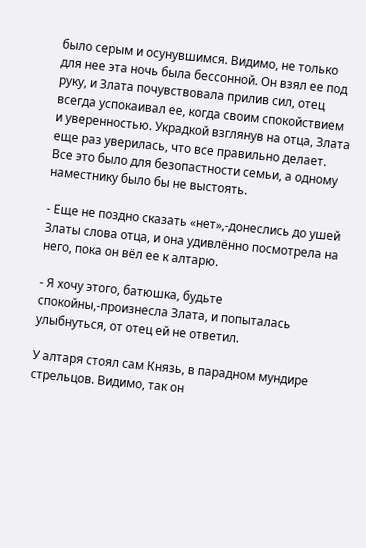было серым и осунувшимся. Видимо, не только для нее эта ночь была бессонной. Он взял ее под руку, и Злата почувствовала прилив сил, отец всегда успокаивал ее, когда своим спокойствием и уверенностью. Украдкой взглянув на отца, Злата еще раз уверилась, что все правильно делает. Все это было для безопастности семьи, а одному наместнику было бы не выстоять.

- Еще не поздно сказать «нет»,-донеслись до ушей Златы слова отца, и она удивлённо посмотрела на него, пока он вёл ее к алтарю.

- Я хочу этого, батюшка, будьте спокойны,-произнесла Злата, и попыталась улыбнуться, от отец ей не ответил.

У алтаря стоял сам Князь, в парадном мундире стрельцов. Видимо, так он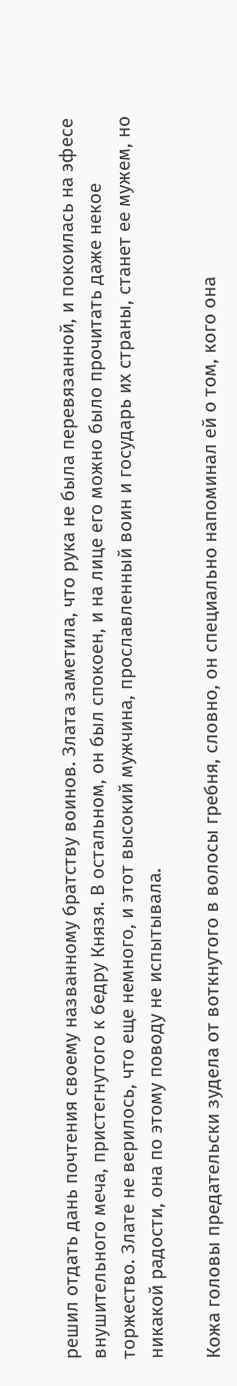решил отдать дань почтения своему названному братству воинов. Злата заметила, что рука не была перевязанной, и покоилась на эфесе внушительного меча, пристегнутого к бедру Князя. В остальном, он был спокоен, и на лице его можно было прочитать даже некое торжество. Злате не верилось, что еще немного, и этот высокий мужчина, прославленный воин и государь их страны, станет ее мужем, но никакой радости, она по этому поводу не испытывала.

Кожа головы предательски зудела от воткнутого в волосы гребня, словно, он специально напоминал ей о том, кого она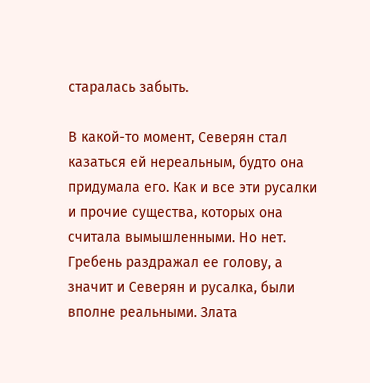старалась забыть.

В какой-то момент, Северян стал казаться ей нереальным, будто она придумала его. Как и все эти русалки и прочие существа, которых она считала вымышленными. Но нет. Гребень раздражал ее голову, а значит и Северян и русалка, были вполне реальными. Злата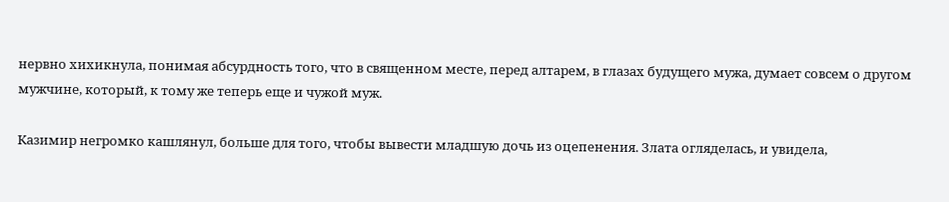нервно хихикнула, понимая абсурдность того, что в священном месте, перед алтарем, в глазах будущего мужа, думает совсем о другом мужчине, который, к тому же теперь еще и чужой муж.

Казимир негромко кашлянул, больше для того, чтобы вывести младшую дочь из оцепенения. Злата огляделась, и увидела,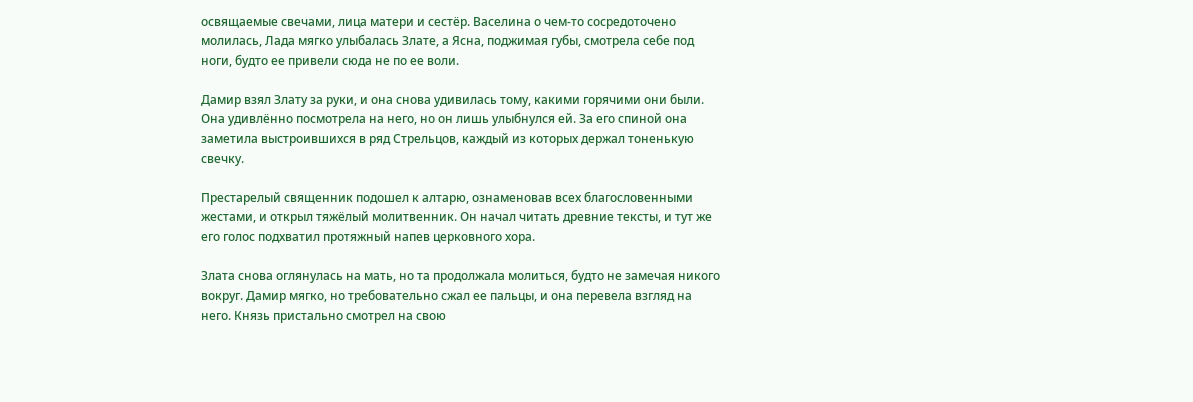освящаемые свечами, лица матери и сестёр. Васелина о чем-то сосредоточено молилась, Лада мягко улыбалась Злате, а Ясна, поджимая губы, смотрела себе под ноги, будто ее привели сюда не по ее воли.

Дамир взял Злату за руки, и она снова удивилась тому, какими горячими они были. Она удивлённо посмотрела на него, но он лишь улыбнулся ей. За его спиной она заметила выстроившихся в ряд Стрельцов, каждый из которых держал тоненькую свечку.

Престарелый священник подошел к алтарю, ознаменовав всех благословенными жестами, и открыл тяжёлый молитвенник. Он начал читать древние тексты, и тут же его голос подхватил протяжный напев церковного хора.

Злата снова оглянулась на мать, но та продолжала молиться, будто не замечая никого вокруг. Дамир мягко, но требовательно сжал ее пальцы, и она перевела взгляд на него. Князь пристально смотрел на свою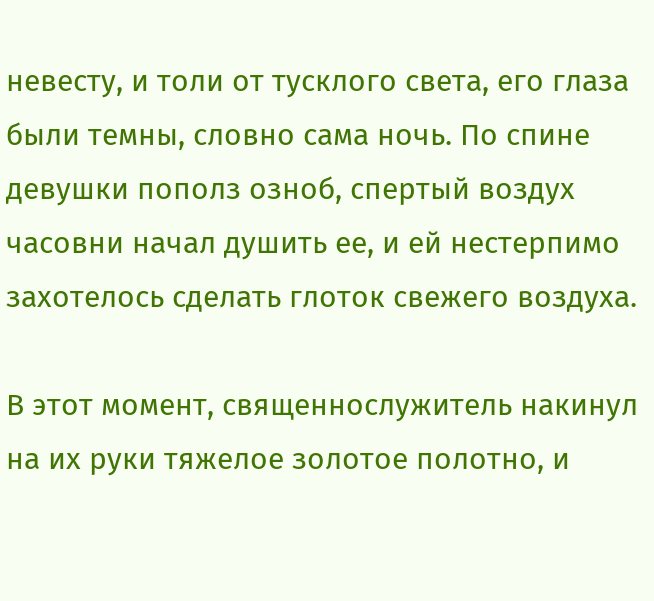невесту, и толи от тусклого света, его глаза были темны, словно сама ночь. По спине девушки пополз озноб, спертый воздух часовни начал душить ее, и ей нестерпимо захотелось сделать глоток свежего воздуха.

В этот момент, священнослужитель накинул на их руки тяжелое золотое полотно, и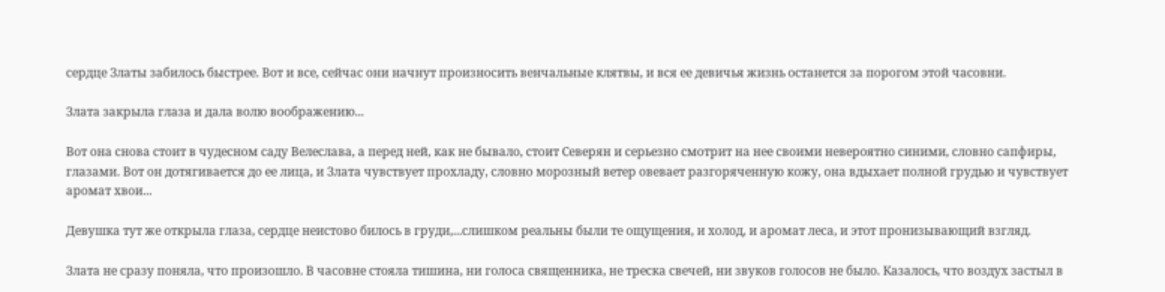сердце Златы забилось быстрее. Вот и все, сейчас они начнут произносить венчальные клятвы, и вся ее девичья жизнь останется за порогом этой часовни.

Злата закрыла глаза и дала волю воображению...

Вот она снова стоит в чудесном саду Велеслава, а перед ней, как не бывало, стоит Северян и серьезно смотрит на нее своими невероятно синими, словно сапфиры, глазами. Вот он дотягивается до ее лица, и Злата чувствует прохладу, словно морозный ветер овевает разгоряченную кожу, она вдыхает полной грудью и чувствует аромат хвои...

Девушка тут же открыла глаза, сердце неистово билось в груди,...слишком реальны были те ощущения, и холод, и аромат леса, и этот пронизывающий взгляд.

Злата не сразу поняла, что произошло. В часовне стояла тишина, ни голоса священника, не треска свечей, ни звуков голосов не было. Казалось, что воздух застыл в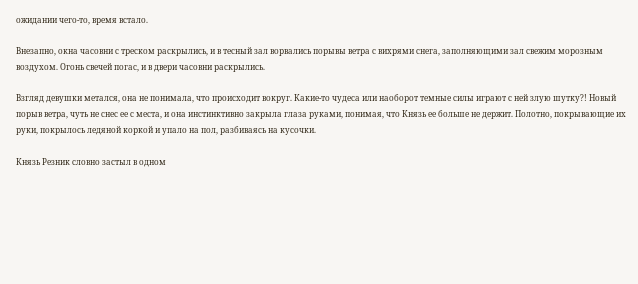ожидании чего-то, время встало.

Внезапно, окна часовни с треском раскрылись, и в тесный зал ворвались порывы ветра с вихрями снега, заполняющими зал свежим морозным воздухом. Огонь свечей погас, и в двери часовни раскрылись.

Взгляд девушки метался, она не понимала, что происходит вокруг. Какие-то чудеса или наоборот темные силы играют с ней злую шутку?! Новый порыв ветра, чуть не снес ее с места, и она инстинктивно закрыла глаза руками, понимая, что Князь ее больше не держит. Полотно, покрывающие их руки, покрылось ледяной коркой и упало на пол, разбиваясь на кусочки.

Князь Резник словно застыл в одном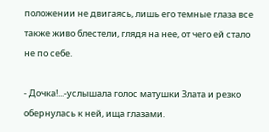положении не двигаясь, лишь его темные глаза все также живо блестели, глядя на нее, от чего ей стало не по себе.

- Дочка!...-услышала голос матушки Злата и резко обернулась к ней, ища глазами.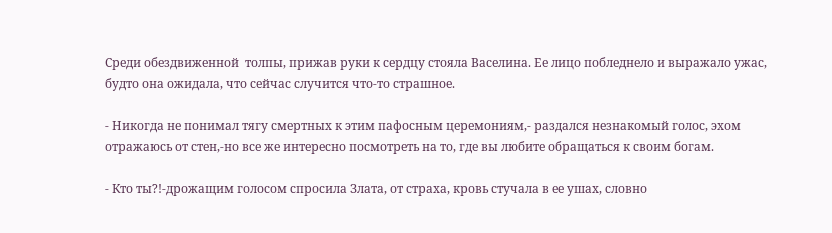Среди обездвиженной  толпы, прижав руки к сердцу стояла Васелина. Ее лицо побледнело и выражало ужас, будто она ожидала, что сейчас случится что-то страшное.

- Никогда не понимал тягу смертных к этим пафосным церемониям,- раздался незнакомый голос, эхом отражаюсь от стен,-но все же интересно посмотреть на то, где вы любите обращаться к своим богам.

- Кто ты?!-дрожащим голосом спросила Злата, от страха, кровь стучала в ее ушах, словно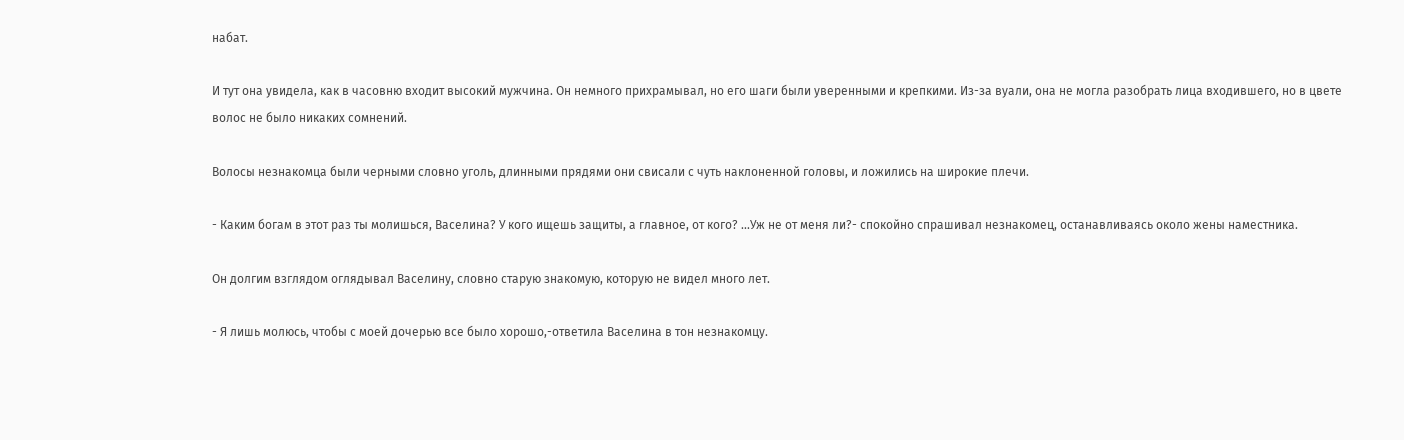набат.

И тут она увидела, как в часовню входит высокий мужчина. Он немного прихрамывал, но его шаги были уверенными и крепкими. Из-за вуали, она не могла разобрать лица входившего, но в цвете волос не было никаких сомнений.

Волосы незнакомца были черными словно уголь, длинными прядями они свисали с чуть наклоненной головы, и ложились на широкие плечи.

- Каким богам в этот раз ты молишься, Васелина? У кого ищешь защиты, а главное, от кого? ...Уж не от меня ли?- спокойно спрашивал незнакомец, останавливаясь около жены наместника.

Он долгим взглядом оглядывал Васелину, словно старую знакомую, которую не видел много лет.

- Я лишь молюсь, чтобы с моей дочерью все было хорошо,-ответила Васелина в тон незнакомцу.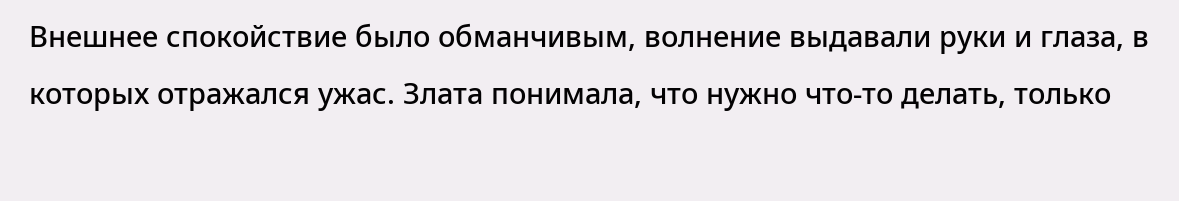Внешнее спокойствие было обманчивым, волнение выдавали руки и глаза, в которых отражался ужас. Злата понимала, что нужно что-то делать, только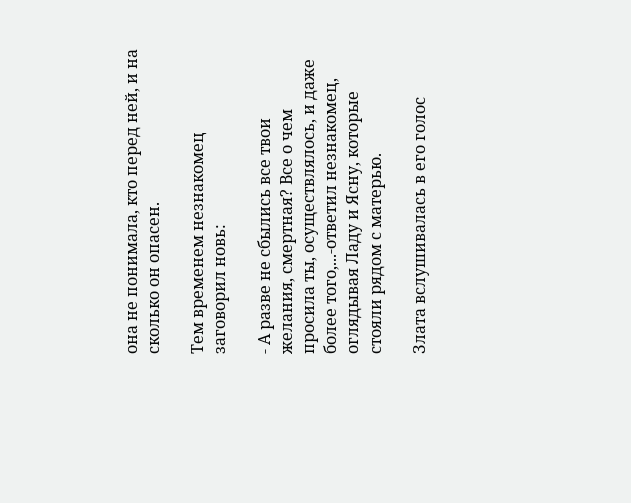она не понимала, кто перед ней, и на сколько он опасен.

Тем временем незнакомец заговорил новь:

- А разве не сбылись все твои желания, смертная? Все о чем просила ты, осуществлялось, и даже более того,...-ответил незнакомец, оглядывая Ладу и Ясну, которые стояли рядом с матерью.

Злата вслушивалась в его голос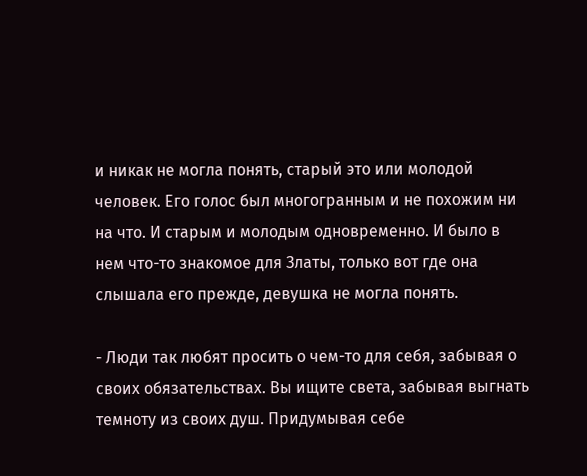и никак не могла понять, старый это или молодой человек. Его голос был многогранным и не похожим ни на что. И старым и молодым одновременно. И было в нем что-то знакомое для Златы, только вот где она слышала его прежде, девушка не могла понять.

- Люди так любят просить о чем-то для себя, забывая о своих обязательствах. Вы ищите света, забывая выгнать темноту из своих душ. Придумывая себе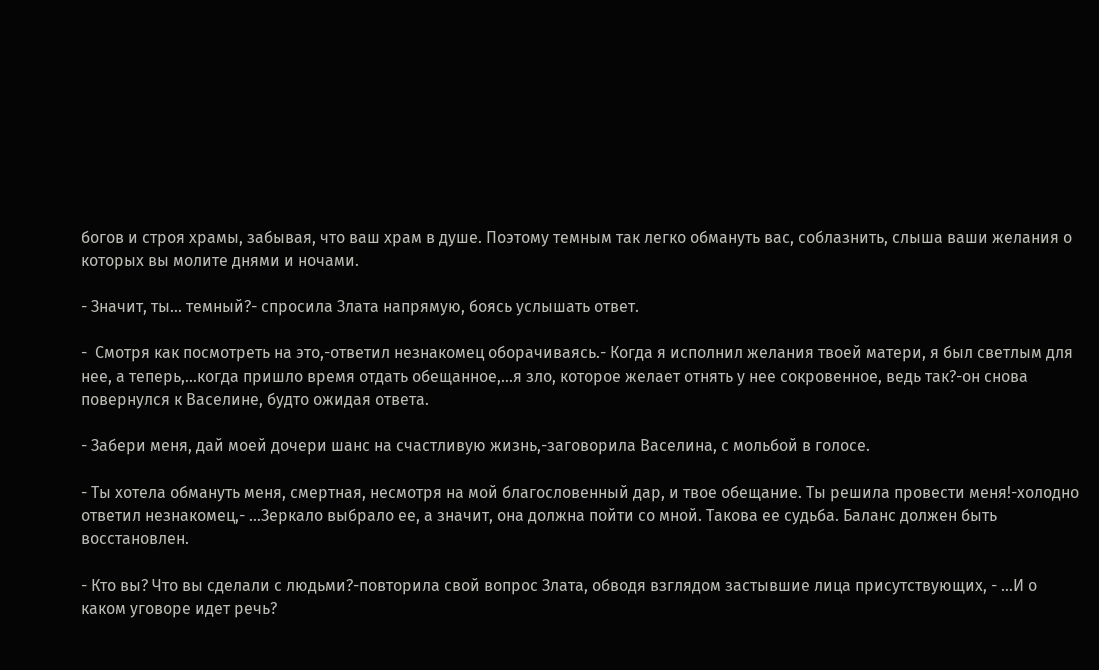богов и строя храмы, забывая, что ваш храм в душе. Поэтому темным так легко обмануть вас, соблазнить, слыша ваши желания о которых вы молите днями и ночами.

- Значит, ты... темный?- спросила Злата напрямую, боясь услышать ответ.

-  Смотря как посмотреть на это,-ответил незнакомец оборачиваясь.- Когда я исполнил желания твоей матери, я был светлым для нее, а теперь,...когда пришло время отдать обещанное,...я зло, которое желает отнять у нее сокровенное, ведь так?-он снова повернулся к Васелине, будто ожидая ответа.

- Забери меня, дай моей дочери шанс на счастливую жизнь,-заговорила Васелина, с мольбой в голосе.

- Ты хотела обмануть меня, смертная, несмотря на мой благословенный дар, и твое обещание. Ты решила провести меня!-холодно ответил незнакомец,- ...Зеркало выбрало ее, а значит, она должна пойти со мной. Такова ее судьба. Баланс должен быть восстановлен.

- Кто вы? Что вы сделали с людьми?-повторила свой вопрос Злата, обводя взглядом застывшие лица присутствующих, - ...И о каком уговоре идет речь?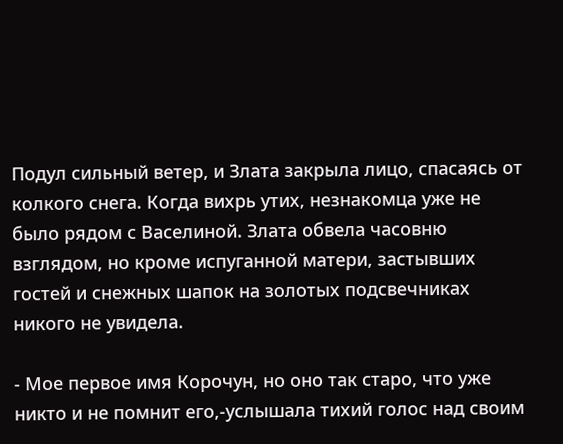Подул сильный ветер, и Злата закрыла лицо, спасаясь от колкого снега. Когда вихрь утих, незнакомца уже не было рядом с Васелиной. Злата обвела часовню взглядом, но кроме испуганной матери, застывших гостей и снежных шапок на золотых подсвечниках никого не увидела.

- Мое первое имя Корочун, но оно так старо, что уже никто и не помнит его,-услышала тихий голос над своим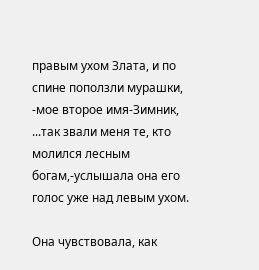правым ухом Злата, и по спине поползли мурашки, -мое второе имя-Зимник, ...так звали меня те, кто молился лесным богам,-услышала она его голос уже над левым ухом.

Она чувствовала, как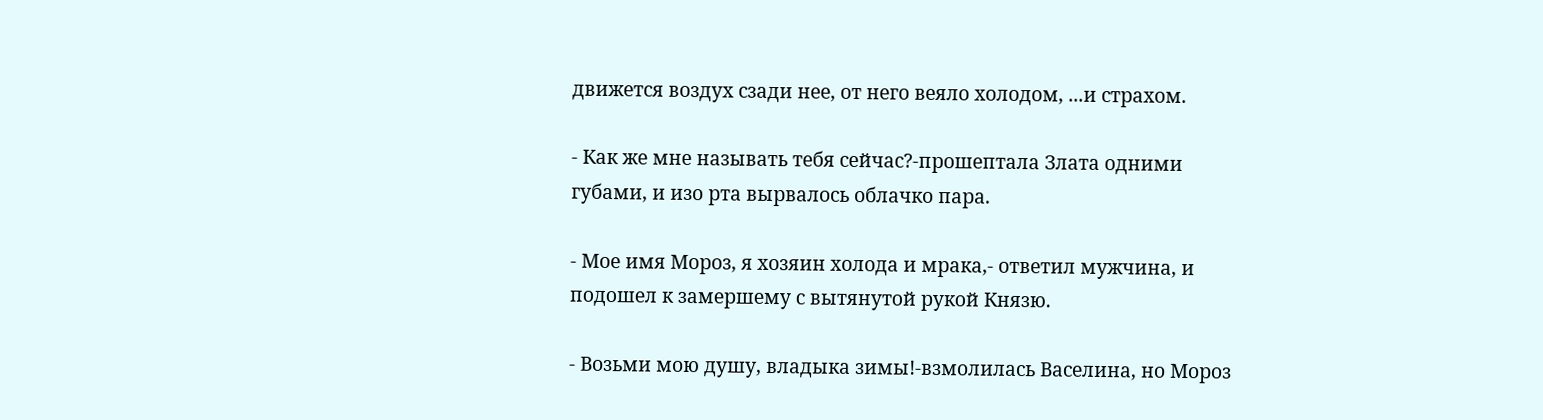движется воздух сзади нее, от него веяло холодом, ...и страхом.

- Как же мне называть тебя сейчас?-прошептала Злата одними губами, и изо рта вырвалось облачко пара.

- Мое имя Мороз, я хозяин холода и мрака,- ответил мужчина, и подошел к замершему с вытянутой рукой Князю.

- Возьми мою душу, владыка зимы!-взмолилась Васелина, но Мороз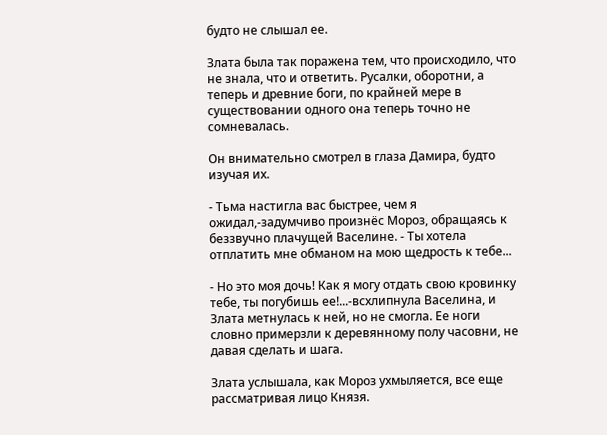будто не слышал ее.

Злата была так поражена тем, что происходило, что не знала, что и ответить. Русалки, оборотни, а теперь и древние боги, по крайней мере в существовании одного она теперь точно не сомневалась.

Он внимательно смотрел в глаза Дамира, будто изучая их.

- Тьма настигла вас быстрее, чем я ожидал,-задумчиво произнёс Мороз, обращаясь к беззвучно плачущей Васелине. - Ты хотела отплатить мне обманом на мою щедрость к тебе...

- Но это моя дочь! Как я могу отдать свою кровинку тебе, ты погубишь ее!...-всхлипнула Васелина, и Злата метнулась к ней, но не смогла. Ее ноги словно примерзли к деревянному полу часовни, не давая сделать и шага.

Злата услышала, как Мороз ухмыляется, все еще рассматривая лицо Князя.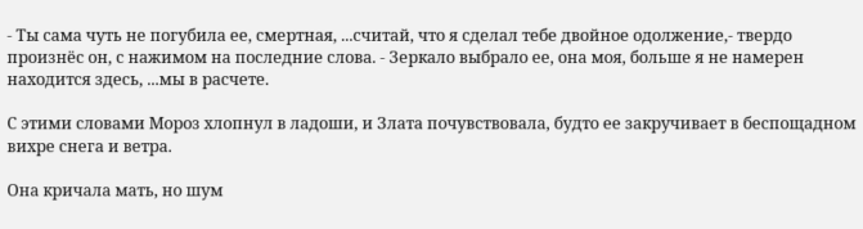- Ты сама чуть не погубила ее, смертная, ...считай, что я сделал тебе двойное одолжение,- твердо произнёс он, с нажимом на последние слова. - Зеркало выбрало ее, она моя, больше я не намерен находится здесь, ...мы в расчете.

С этими словами Мороз хлопнул в ладоши, и Злата почувствовала, будто ее закручивает в беспощадном вихре снега и ветра.

Она кричала мать, но шум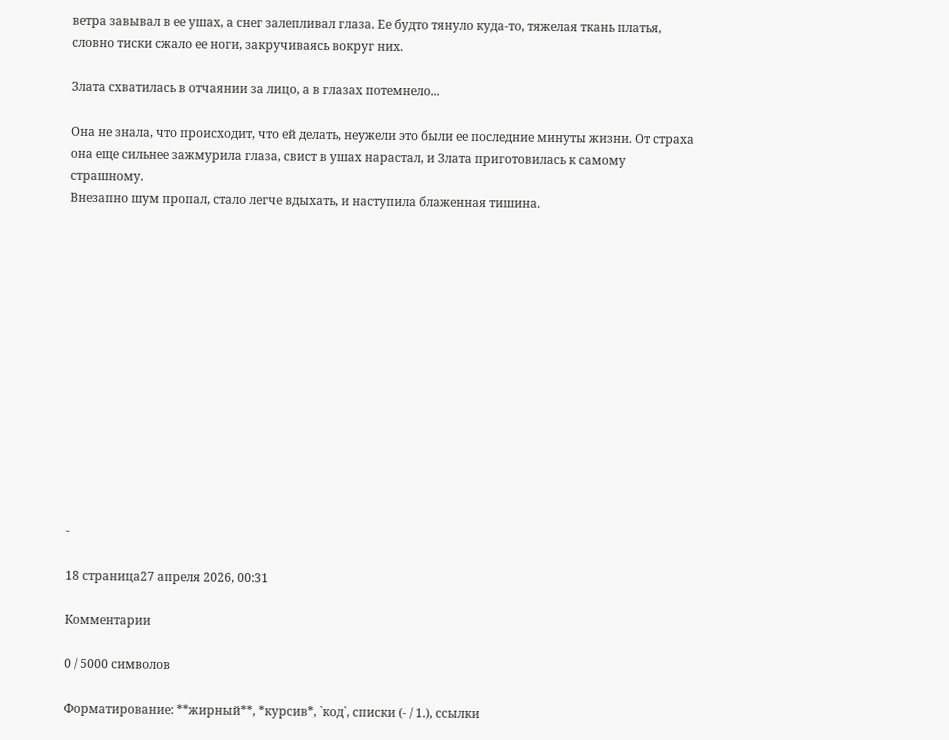ветра завывал в ее ушах, а снег залепливал глаза. Ее будто тянуло куда-то, тяжелая ткань платья, словно тиски сжало ее ноги, закручиваясь вокруг них.

Злата схватилась в отчаянии за лицо, а в глазах потемнело...

Она не знала, что происходит, что ей делать, неужели это были ее последние минуты жизни. От страха она еще сильнее зажмурила глаза, свист в ушах нарастал, и Злата приготовилась к самому страшному.
Внезапно шум пропал, стало легче вдыхать, и наступила блаженная тишина.














-

18 страница27 апреля 2026, 00:31

Комментарии

0 / 5000 символов

Форматирование: **жирный**, *курсив*, `код`, списки (- / 1.), ссылки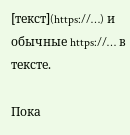[текст](https://…) и обычные https://… в тексте.

Пока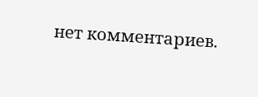нет комментариев.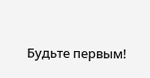Будьте первым!